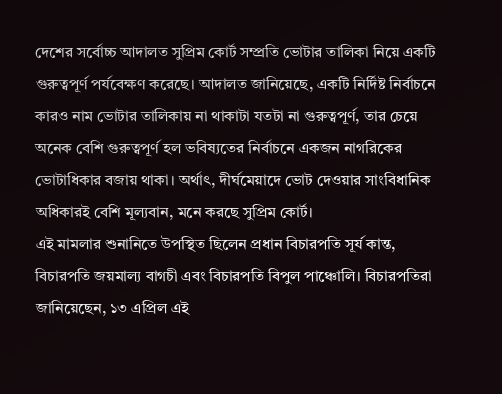দেশের সর্বোচ্চ আদালত সুপ্রিম কোর্ট সম্প্রতি ভোটার তালিকা নিয়ে একটি গুরুত্বপূর্ণ পর্যবেক্ষণ করেছে। আদালত জানিয়েছে, একটি নির্দিষ্ট নির্বাচনে কারও নাম ভোটার তালিকায় না থাকাটা যতটা না গুরুত্বপূর্ণ, তার চেয়ে অনেক বেশি গুরুত্বপূর্ণ হল ভবিষ্যতের নির্বাচনে একজন নাগরিকের ভোটাধিকার বজায় থাকা। অর্থাৎ, দীর্ঘমেয়াদে ভোট দেওয়ার সাংবিধানিক অধিকারই বেশি মূল্যবান, মনে করছে সুপ্রিম কোর্ট।
এই মামলার শুনানিতে উপস্থিত ছিলেন প্রধান বিচারপতি সূর্য কান্ত, বিচারপতি জয়মাল্য বাগচী এবং বিচারপতি বিপুল পাঞ্চোলি। বিচারপতিরা জানিয়েছেন, ১৩ এপ্রিল এই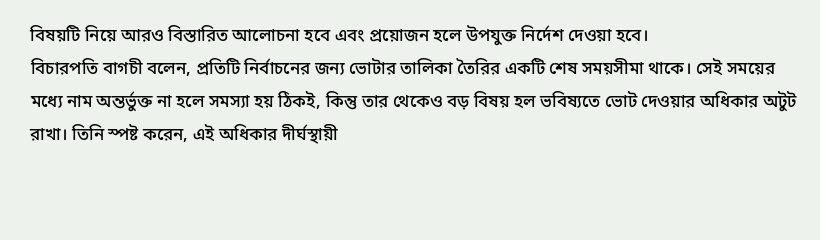বিষয়টি নিয়ে আরও বিস্তারিত আলোচনা হবে এবং প্রয়োজন হলে উপযুক্ত নির্দেশ দেওয়া হবে।
বিচারপতি বাগচী বলেন, প্রতিটি নির্বাচনের জন্য ভোটার তালিকা তৈরির একটি শেষ সময়সীমা থাকে। সেই সময়ের মধ্যে নাম অন্তর্ভুক্ত না হলে সমস্যা হয় ঠিকই, কিন্তু তার থেকেও বড় বিষয় হল ভবিষ্যতে ভোট দেওয়ার অধিকার অটুট রাখা। তিনি স্পষ্ট করেন, এই অধিকার দীর্ঘস্থায়ী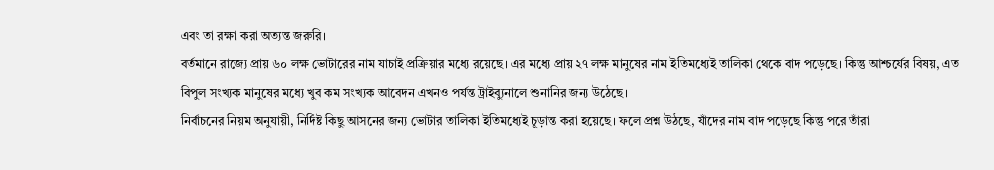এবং তা রক্ষা করা অত্যন্ত জরুরি।
বর্তমানে রাজ্যে প্রায় ৬০ লক্ষ ভোটারের নাম যাচাই প্রক্রিয়ার মধ্যে রয়েছে। এর মধ্যে প্রায় ২৭ লক্ষ মানুষের নাম ইতিমধ্যেই তালিকা থেকে বাদ পড়েছে। কিন্তু আশ্চর্যের বিষয়, এত বিপুল সংখ্যক মানুষের মধ্যে খুব কম সংখ্যক আবেদন এখনও পর্যন্ত ট্রাইব্যুনালে শুনানির জন্য উঠেছে।
নির্বাচনের নিয়ম অনুযায়ী, নির্দিষ্ট কিছু আসনের জন্য ভোটার তালিকা ইতিমধ্যেই চূড়ান্ত করা হয়েছে। ফলে প্রশ্ন উঠছে, যাঁদের নাম বাদ পড়েছে কিন্তু পরে তাঁরা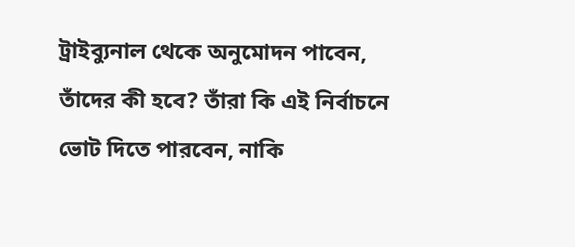ট্রাইব্যুনাল থেকে অনুমোদন পাবেন, তাঁদের কী হবে? তাঁরা কি এই নির্বাচনে ভোট দিতে পারবেন, নাকি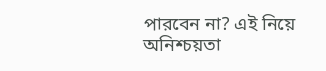পারবেন না? এই নিয়ে অনিশ্চয়তা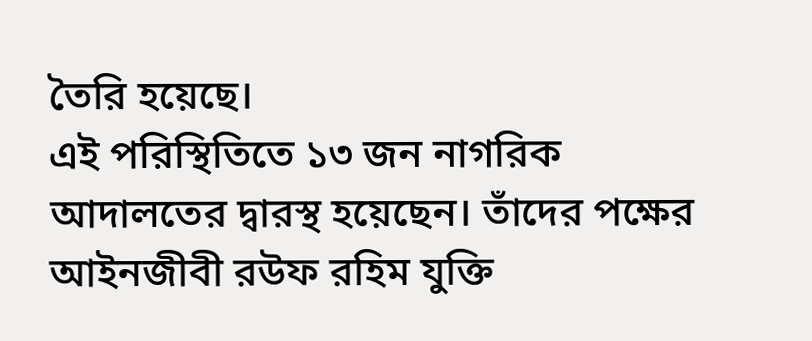তৈরি হয়েছে।
এই পরিস্থিতিতে ১৩ জন নাগরিক আদালতের দ্বারস্থ হয়েছেন। তাঁদের পক্ষের আইনজীবী রউফ রহিম যুক্তি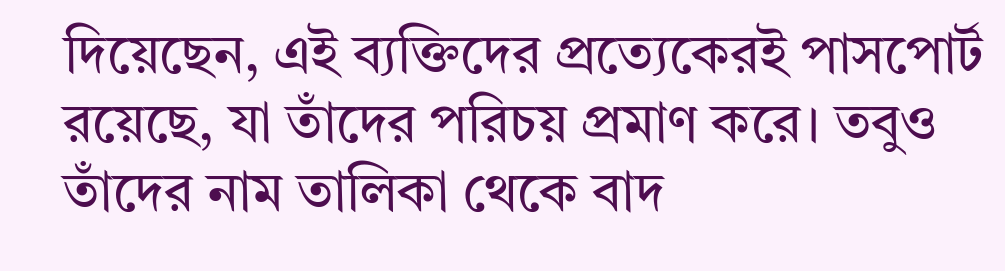দিয়েছেন, এই ব্যক্তিদের প্রত্যেকেরই পাসপোর্ট রয়েছে, যা তাঁদের পরিচয় প্রমাণ করে। তবুও তাঁদের নাম তালিকা থেকে বাদ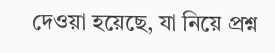দেওয়া হয়েছে, যা নিয়ে প্রশ্ন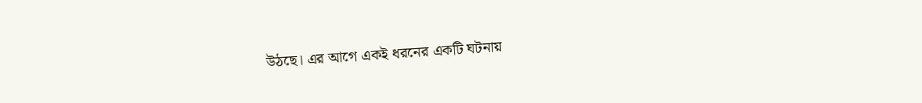উঠছে। এর আগে একই ধরনের একটি ঘটনায়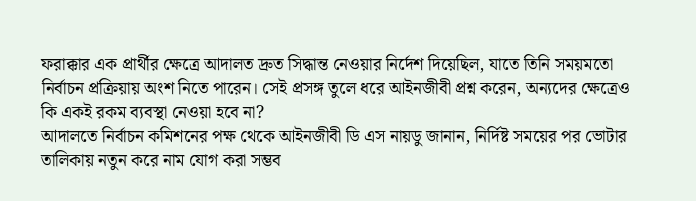ফরাক্কার এক প্রার্থীর ক্ষেত্রে আদালত দ্রুত সিদ্ধান্ত নেওয়ার নির্দেশ দিয়েছিল, যাতে তিনি সময়মতো নির্বাচন প্রক্রিয়ায় অংশ নিতে পারেন। সেই প্রসঙ্গ তুলে ধরে আইনজীবী প্রশ্ন করেন, অন্যদের ক্ষেত্রেও কি একই রকম ব্যবস্থা নেওয়া হবে না?
আদালতে নির্বাচন কমিশনের পক্ষ থেকে আইনজীবী ডি এস নায়ডু জানান, নির্দিষ্ট সময়ের পর ভোটার তালিকায় নতুন করে নাম যোগ করা সম্ভব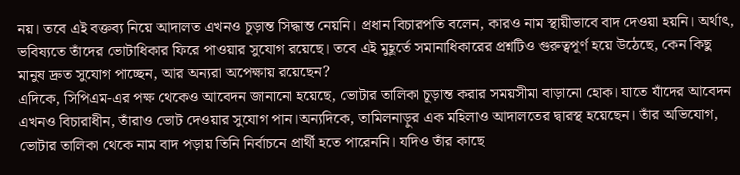নয়। তবে এই বক্তব্য নিয়ে আদালত এখনও চূড়ান্ত সিদ্ধান্ত নেয়নি। প্রধান বিচারপতি বলেন, কারও নাম স্থায়ীভাবে বাদ দেওয়া হয়নি। অর্থাৎ, ভবিষ্যতে তাঁদের ভোটাধিকার ফিরে পাওয়ার সুযোগ রয়েছে। তবে এই মুহূর্তে সমানাধিকারের প্রশ্নটিও গুরুত্বপূর্ণ হয়ে উঠেছে, কেন কিছু মানুষ দ্রুত সুযোগ পাচ্ছেন, আর অন্যরা অপেক্ষায় রয়েছেন?
এদিকে, সিপিএম-এর পক্ষ থেকেও আবেদন জানানো হয়েছে, ভোটার তালিকা চূড়ান্ত করার সময়সীমা বাড়ানো হোক। যাতে যাঁদের আবেদন এখনও বিচারাধীন, তাঁরাও ভোট দেওয়ার সুযোগ পান।অন্যদিকে, তামিলনাড়ুর এক মহিলাও আদালতের দ্বারস্থ হয়েছেন। তাঁর অভিযোগ, ভোটার তালিকা থেকে নাম বাদ পড়ায় তিনি নির্বাচনে প্রার্থী হতে পারেননি। যদিও তাঁর কাছে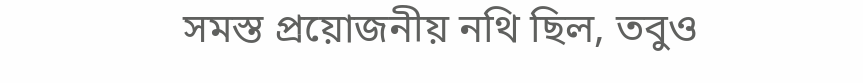সমস্ত প্রয়োজনীয় নথি ছিল, তবুও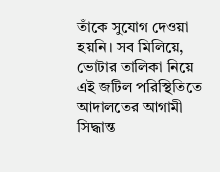তাঁকে সুযোগ দেওয়া হয়নি। সব মিলিয়ে, ভোটার তালিকা নিয়ে এই জটিল পরিস্থিতিতে আদালতের আগামী সিদ্ধান্ত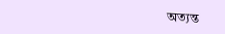অত্যন্ত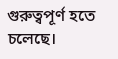গুরুত্বপূর্ণ হতে চলেছে।